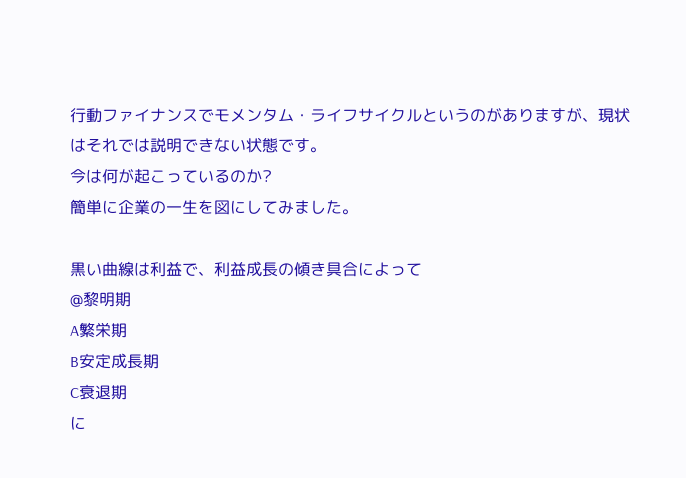行動ファイナンスでモメンタム・ライフサイクルというのがありますが、現状はそれでは説明できない状態です。
今は何が起こっているのか?
簡単に企業の一生を図にしてみました。

黒い曲線は利益で、利益成長の傾き具合によって
@黎明期
A繁栄期
B安定成長期
C衰退期
に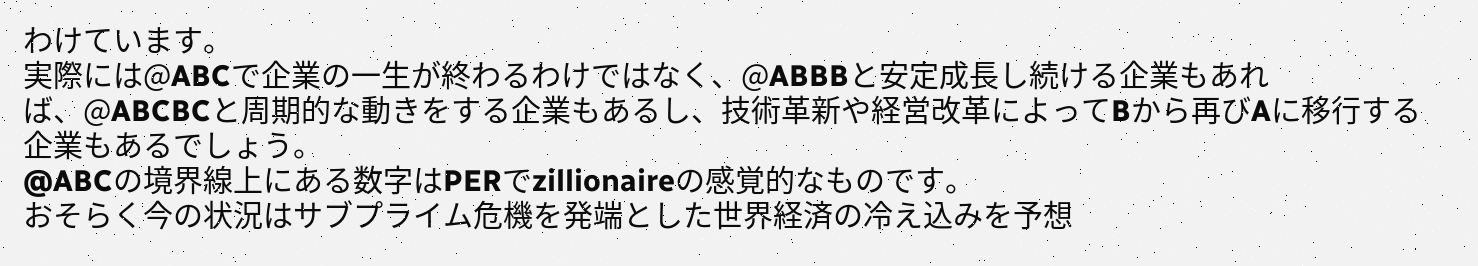わけています。
実際には@ABCで企業の一生が終わるわけではなく、@ABBBと安定成長し続ける企業もあれば、@ABCBCと周期的な動きをする企業もあるし、技術革新や経営改革によってBから再びAに移行する企業もあるでしょう。
@ABCの境界線上にある数字はPERでzillionaireの感覚的なものです。
おそらく今の状況はサブプライム危機を発端とした世界経済の冷え込みを予想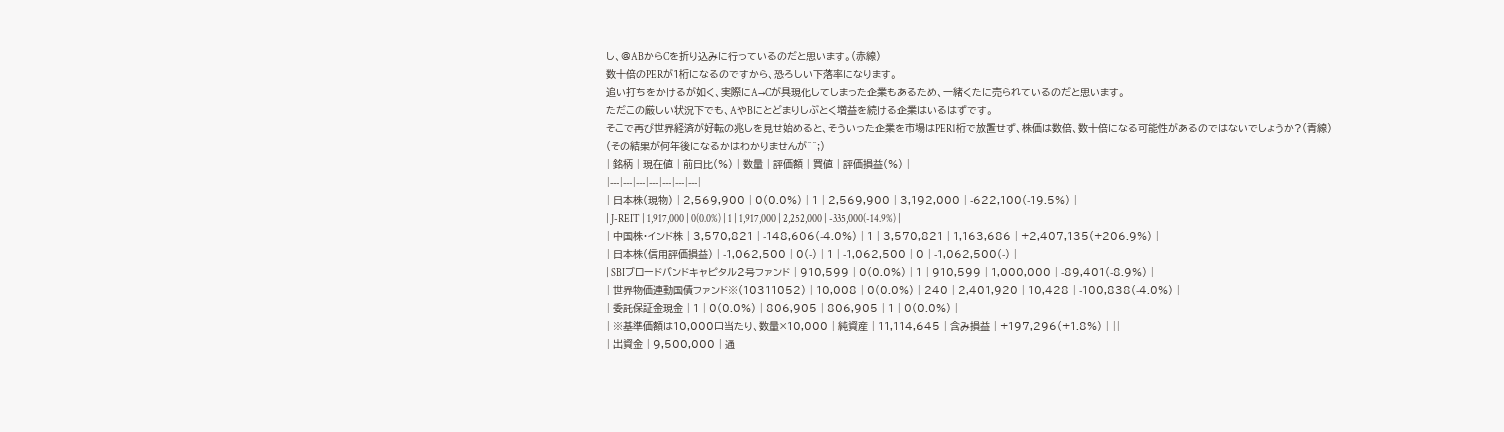し、@ABからCを折り込みに行っているのだと思います。(赤線)
数十倍のPERが1桁になるのですから、恐ろしい下落率になります。
追い打ちをかけるが如く、実際にA→Cが具現化してしまった企業もあるため、一緒くたに売られているのだと思います。
ただこの厳しい状況下でも、AやBにとどまりしぶとく増益を続ける企業はいるはずです。
そこで再び世界経済が好転の兆しを見せ始めると、そういった企業を市場はPER1桁で放置せず、株価は数倍、数十倍になる可能性があるのではないでしょうか?(青線)
(その結果が何年後になるかはわかりませんが^^;)
| 銘柄 | 現在値 | 前日比(%) | 数量 | 評価額 | 買値 | 評価損益(%) |
|---|---|---|---|---|---|---|
| 日本株(現物) | 2,569,900 | 0(0.0%) | 1 | 2,569,900 | 3,192,000 | -622,100(-19.5%) |
| J-REIT | 1,917,000 | 0(0.0%) | 1 | 1,917,000 | 2,252,000 | -335,000(-14.9%) |
| 中国株・インド株 | 3,570,821 | -148,606(-4.0%) | 1 | 3,570,821 | 1,163,686 | +2,407,135(+206.9%) |
| 日本株(信用評価損益) | -1,062,500 | 0(-) | 1 | -1,062,500 | 0 | -1,062,500(-) |
| SBIブロードバンドキャピタル2号ファンド | 910,599 | 0(0.0%) | 1 | 910,599 | 1,000,000 | -89,401(-8.9%) |
| 世界物価連動国債ファンド※(10311052) | 10,008 | 0(0.0%) | 240 | 2,401,920 | 10,428 | -100,838(-4.0%) |
| 委託保証金現金 | 1 | 0(0.0%) | 806,905 | 806,905 | 1 | 0(0.0%) |
| ※基準価額は10,000口当たり、数量×10,000 | 純資産 | 11,114,645 | 含み損益 | +197,296(+1.8%) | ||
| 出資金 | 9,500,000 | 通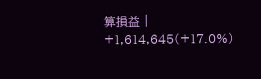算損益 | +1,614,645(+17.0%)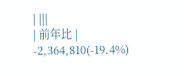| |||
| 前年比 | -2,364,810(-19.4%)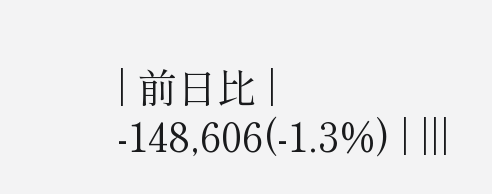| 前日比 | -148,606(-1.3%) | |||